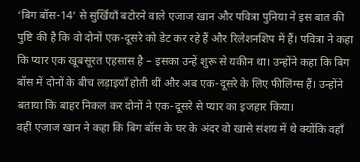‘बिग बॉस-14’ से सुर्खियाँ बटोरने वाले एजाज खान और पवित्रा पुनिया ने इस बात की पुष्टि की है कि वो दोनों एक-दूसरे को डेट कर रहे हैं और रिलेशनशिप में हैं। पवित्रा ने कहा कि प्यार एक खूबसूरत एहसास है – इसका उन्हें शुरू से यकीन था। उन्होंने कहा कि बिग बॉस में दोनों के बीच लड़ाइयाँ होती थीं और अब एक-दूसरे के लिए फीलिंग्स हैं। उन्होंने बताया कि बाहर निकल कर दोनों ने एक-दूसरे से प्यार का इजहार किया।
वहीं एजाज खान ने कहा कि बिग बॉस के घर के अंदर वो खासे संशय में थे क्योंकि वहाँ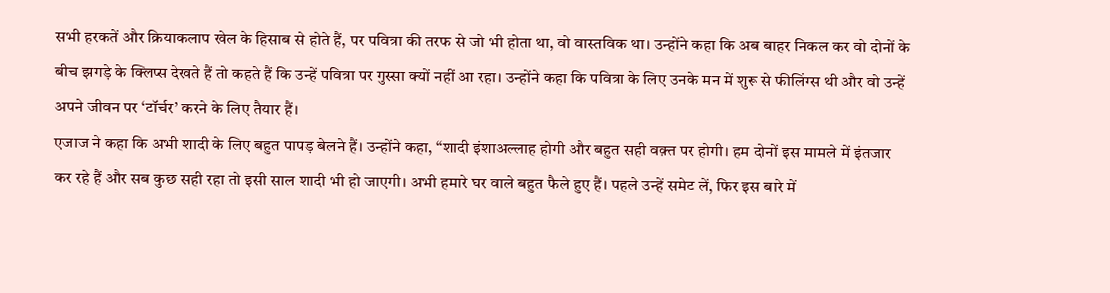सभी हरकतें और क्रियाकलाप खेल के हिसाब से होते हैं, पर पवित्रा की तरफ से जो भी होता था, वो वास्तविक था। उन्होंने कहा कि अब बाहर निकल कर वो दोनों के बीच झगड़े के क्लिप्स देखते हैं तो कहते हैं कि उन्हें पवित्रा पर गुस्सा क्यों नहीं आ रहा। उन्होंने कहा कि पवित्रा के लिए उनके मन में शुरू से फीलिंग्स थी और वो उन्हें अपने जीवन पर ‘टॉर्चर’ करने के लिए तैयार हैं।
एजाज ने कहा कि अभी शादी के लिए बहुत पापड़ बेलने हैं। उन्होंने कहा, “शादी इंशाअल्लाह होगी और बहुत सही वक़्त पर होगी। हम दोनों इस मामले में इंतजार कर रहे हैं और सब कुछ सही रहा तो इसी साल शादी भी हो जाएगी। अभी हमारे घर वाले बहुत फैले हुए हैं। पहले उन्हें समेट लें, फिर इस बारे में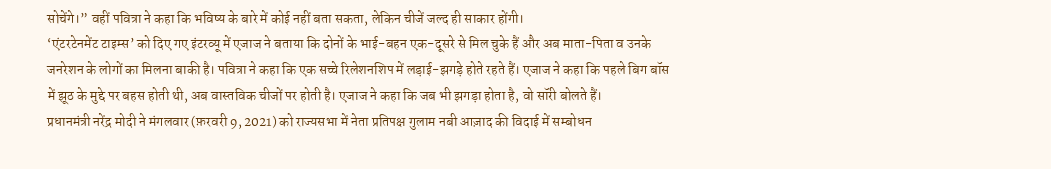सोचेंगे।” वहीं पवित्रा ने कहा कि भविष्य के बारे में कोई नहीं बता सकता, लेकिन चीजें जल्द ही साकार होंगी।
‘एंटरटेनमेंट टाइम्स’ को दिए गए इंटरव्यू में एजाज ने बताया कि दोनों के भाई-बहन एक-दूसरे से मिल चुके हैं और अब माता-पिता व उनके जनरेशन के लोगों का मिलना बाकी है। पवित्रा ने कहा कि एक सच्चे रिलेशनशिप में लड़ाई-झगड़े होते रहते हैं। एजाज ने कहा कि पहले बिग बॉस में झूठ के मुद्दे पर बहस होती थी, अब वास्तविक चीजों पर होती है। एजाज ने कहा कि जब भी झगड़ा होता है, वो सॉरी बोलते हैं।
प्रधानमंत्री नरेंद्र मोदी ने मंगलवार (फ़रवरी 9, 2021) को राज्यसभा में नेता प्रतिपक्ष गुलाम नबी आज़ाद की विदाई में सम्बोधन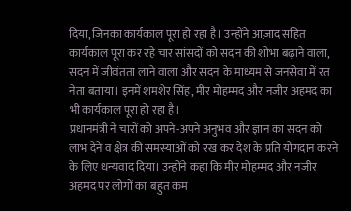दिया, जिनका कार्यकाल पूरा हो रहा है। उन्होंने आज़ाद सहित कार्यकाल पूरा कर रहे चार सांसदों को सदन की शोभा बढ़ाने वाला, सदन में जीवंतता लाने वाला और सदन के माध्यम से जनसेवा में रत नेता बताया। इनमें शमशेर सिंह, मीर मोहम्मद और नजीर अहमद का भी कार्यकाल पूरा हो रहा है।
प्रधानमंत्री ने चारों को अपने-अपने अनुभव और ज्ञान का सदन को लाभ देने व क्षेत्र की समस्याओं को रख कर देश के प्रति योगदान करने के लिए धन्यवाद दिया। उन्होंने कहा कि मीर मोहम्मद और नजीर अहमद पर लोगों का बहुत कम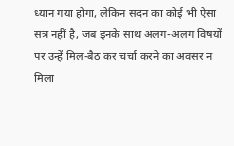ध्यान गया होगा, लेकिन सदन का कोई भी ऐसा सत्र नहीं है, जब इनके साथ अलग-अलग विषयों पर उन्हें मिल-बैठ कर चर्चा करने का अवसर न मिला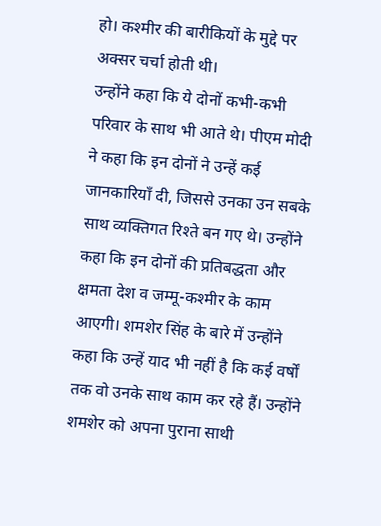हो। कश्मीर की बारीकियों के मुद्दे पर अक्सर चर्चा होती थी।
उन्होंने कहा कि ये दोनों कभी-कभी परिवार के साथ भी आते थे। पीएम मोदी ने कहा कि इन दोनों ने उन्हें कई जानकारियाँ दी, जिससे उनका उन सबके साथ व्यक्तिगत रिश्ते बन गए थे। उन्होंने कहा कि इन दोनों की प्रतिबद्धता और क्षमता देश व जम्मू-कश्मीर के काम आएगी। शमशेर सिंह के बारे में उन्होंने कहा कि उन्हें याद भी नहीं है कि कई वर्षों तक वो उनके साथ काम कर रहे हैं। उन्होंने शमशेर को अपना पुराना साथी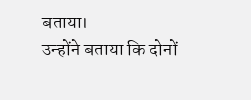बताया।
उन्होंने बताया कि दोनों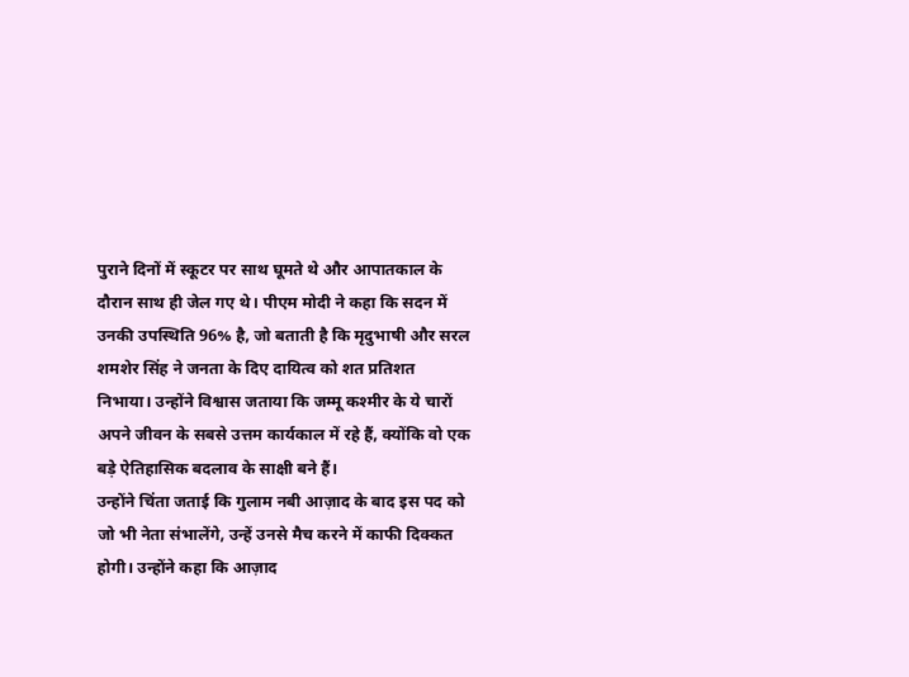पुराने दिनों में स्कूटर पर साथ घूमते थे और आपातकाल के दौरान साथ ही जेल गए थे। पीएम मोदी ने कहा कि सदन में उनकी उपस्थिति 96% है, जो बताती है कि मृदुभाषी और सरल शमशेर सिंह ने जनता के दिए दायित्व को शत प्रतिशत निभाया। उन्होंने विश्वास जताया कि जम्मू कश्मीर के ये चारों अपने जीवन के सबसे उत्तम कार्यकाल में रहे हैं, क्योंकि वो एक बड़े ऐतिहासिक बदलाव के साक्षी बने हैं।
उन्होंने चिंता जताई कि गुलाम नबी आज़ाद के बाद इस पद को जो भी नेता संभालेंगे, उन्हें उनसे मैच करने में काफी दिक्कत होगी। उन्होंने कहा कि आज़ाद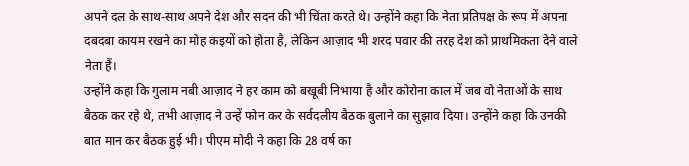अपने दल के साथ-साथ अपने देश और सदन की भी चिंता करते थे। उन्होंने कहा कि नेता प्रतिपक्ष के रूप में अपना दबदबा कायम रखने का मोह कइयों को होता है, लेकिन आज़ाद भी शरद पवार की तरह देश को प्राथमिकता देने वाले नेता हैं।
उन्होंने कहा कि गुलाम नबी आज़ाद ने हर काम को बखूबी निभाया है और कोरोना काल में जब वो नेताओं के साथ बैठक कर रहे थे, तभी आज़ाद ने उन्हें फोन कर के सर्वदलीय बैठक बुलाने का सुझाव दिया। उन्होंने कहा कि उनकी बात मान कर बैठक हुई भी। पीएम मोदी ने कहा कि 28 वर्ष का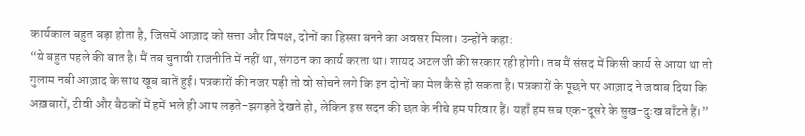कार्यकाल बहुत बड़ा होता है, जिसमें आज़ाद को सत्ता और विपक्ष, दोनों का हिस्सा बनने का अवसर मिला। उन्होंने कहा:
“ये बहुत पहले की बात है। मैं तब चुनावी राजनीति में नहीं था, संगठन का कार्य करता था। शायद अटल जी की सरकार रही होगी। तब मैं संसद में किसी कार्य से आया था तो गुलाम नबी आज़ाद के साथ खूब बातें हुई। पत्रकारों की नजर पड़ी तो वो सोचने लगे कि इन दोनों का मेल कैसे हो सकता है। पत्रकारों के पूछने पर आज़ाद ने जवाब दिया कि अख़बारों, टीवी और बैठकों में हमें भले ही आप लड़ते-झगड़ते देखते हो, लेकिन इस सदन की छत के नीचे हम परिवार हैं। यहाँ हम सब एक-दूसरे के सुख-दुःख बाँटते हैं।”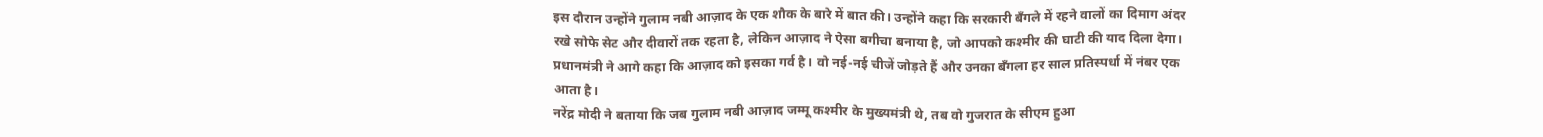इस दौरान उन्होंने गुलाम नबी आज़ाद के एक शौक के बारे में बात की। उन्होंने कहा कि सरकारी बँगले में रहने वालों का दिमाग अंदर रखे सोफे सेट और दीवारों तक रहता है, लेकिन आज़ाद ने ऐसा बगीचा बनाया है, जो आपको कश्मीर की घाटी की याद दिला देगा। प्रधानमंत्री ने आगे कहा कि आज़ाद को इसका गर्व है। वो नई-नई चीजें जोड़ते हैं और उनका बँगला हर साल प्रतिस्पर्धा में नंबर एक आता है।
नरेंद्र मोदी ने बताया कि जब गुलाम नबी आज़ाद जम्मू कश्मीर के मुख्यमंत्री थे, तब वो गुजरात के सीएम हुआ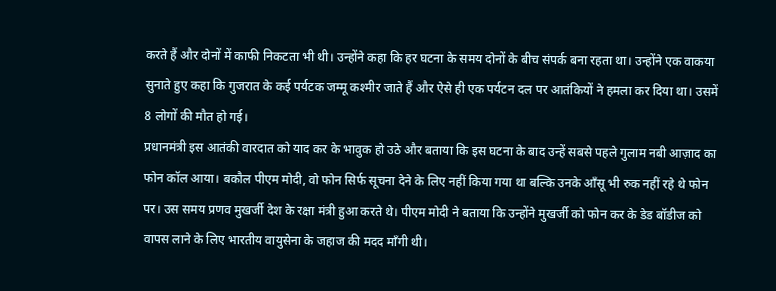करते हैं और दोनों में काफी निकटता भी थी। उन्होंने कहा कि हर घटना के समय दोनों के बीच संपर्क बना रहता था। उन्होंने एक वाकया सुनाते हुए कहा कि गुजरात के कई पर्यटक जम्मू कश्मीर जाते हैं और ऐसे ही एक पर्यटन दल पर आतंकियों ने हमला कर दिया था। उसमें 8 लोगों की मौत हो गई।
प्रधानमंत्री इस आतंकी वारदात को याद कर के भावुक हो उठे और बताया कि इस घटना के बाद उन्हें सबसे पहले गुलाम नबी आज़ाद का फोन कॉल आया। बकौल पीएम मोदी, वो फोन सिर्फ सूचना देने के लिए नहीं किया गया था बल्कि उनके आँसू भी रुक नहीं रहे थे फोन पर। उस समय प्रणव मुखर्जी देश के रक्षा मंत्री हुआ करते थे। पीएम मोदी ने बताया कि उन्होंने मुखर्जी को फोन कर के डेड बॉडीज को वापस लाने के लिए भारतीय वायुसेना के जहाज की मदद माँगी थी।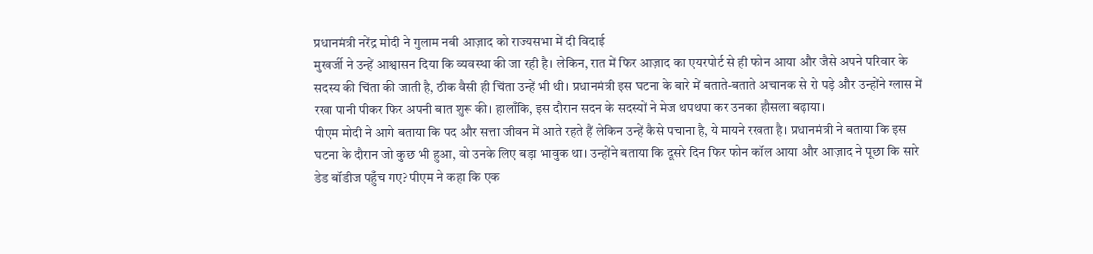प्रधानमंत्री नरेंद्र मोदी ने गुलाम नबी आज़ाद को राज्यसभा में दी विदाई
मुखर्जी ने उन्हें आश्वासन दिया कि व्यवस्था की जा रही है। लेकिन, रात में फिर आज़ाद का एयरपोर्ट से ही फोन आया और जैसे अपने परिवार के सदस्य की चिंता की जाती है, ठीक वैसी ही चिंता उन्हें भी थी। प्रधानमंत्री इस घटना के बारे में बताते-बताते अचानक से रो पड़े और उन्होंने ग्लास में रखा पानी पीकर फिर अपनी बात शुरू की। हालाँकि, इस दौरान सदन के सदस्यों ने मेज थपथपा कर उनका हौसला बढ़ाया।
पीएम मोदी ने आगे बताया कि पद और सत्ता जीवन में आते रहते हैं लेकिन उन्हें कैसे पचाना है, ये मायने रखता है। प्रधानमंत्री ने बताया कि इस घटना के दौरान जो कुछ भी हुआ, वो उनके लिए बड़ा भावुक था। उन्होंने बताया कि दूसरे दिन फिर फोन कॉल आया और आज़ाद ने पूछा कि सारे डेड बॉडीज पहुँच गए? पीएम ने कहा कि एक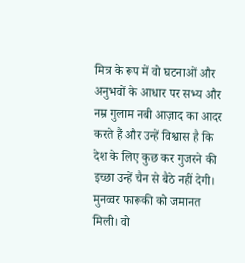मित्र के रूप में वो घटनाओं और अनुभवों के आधार पर सभ्य और नम्र गुलाम नबी आज़ाद का आदर करते हैं और उन्हें विश्वास है कि देश के लिए कुछ कर गुजरने की इच्छा उन्हें चैन से बैठे नहीं देगी।
मुनव्वर फारूकी को जमानत मिली। वो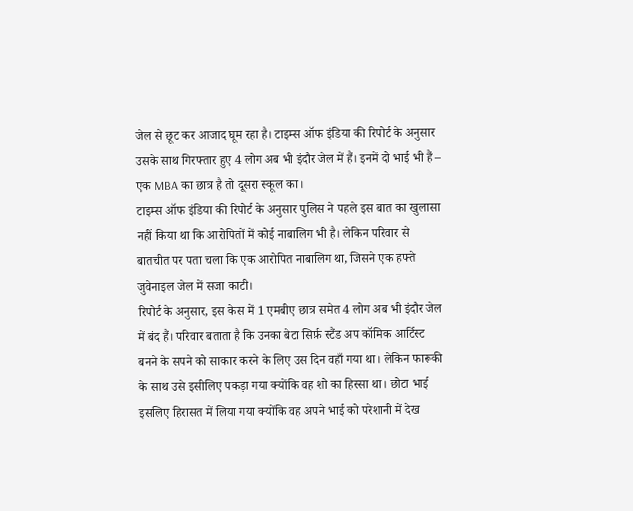जेल से छूट कर आजाद घूम रहा है। टाइम्स ऑफ इंडिया की रिपोर्ट के अनुसार उसके साथ गिरफ्तार हुए 4 लोग अब भी इंदौर जेल में हैं। इनमें दो भाई भी हैं – एक MBA का छात्र है तो दूसरा स्कूल का।
टाइम्स ऑफ इंडिया की रिपोर्ट के अनुसार पुलिस ने पहले इस बात का खुलासा नहीं किया था कि आरोपितों में कोई नाबालिग भी है। लेकिन परिवार से बातचीत पर पता चला कि एक आरोपित नाबालिग था, जिसने एक हफ्ते जुवेनाइल जेल में सजा काटी।
रिपोर्ट के अनुसार, इस केस में 1 एमबीए छात्र समेत 4 लोग अब भी इंदौर जेल में बंद हैं। परिवार बताता है कि उनका बेटा सिर्फ़ स्टैंड अप कॉमिक आर्टिस्ट बनने के सपने को साकार करने के लिए उस दिन वहाँ गया था। लेकिन फारूकी के साथ उसे इसीलिए पकड़ा गया क्योंकि वह शो का हिस्सा था। छोटा भाई इसलिए हिरासत में लिया गया क्योंकि वह अपने भाई को परेशानी में देख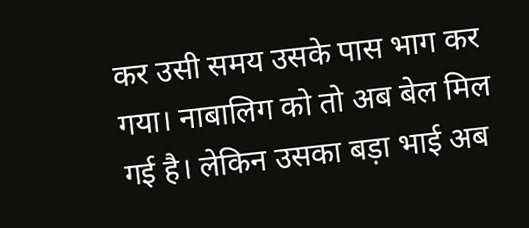कर उसी समय उसके पास भाग कर गया। नाबालिग को तो अब बेल मिल गई है। लेकिन उसका बड़ा भाई अब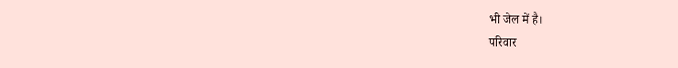भी जेल में है।
परिवार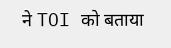ने TOI को बताया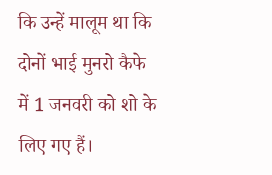कि उन्हें मालूम था कि दोनों भाई मुनरो कैफे में 1 जनवरी को शो के लिए गए हैं।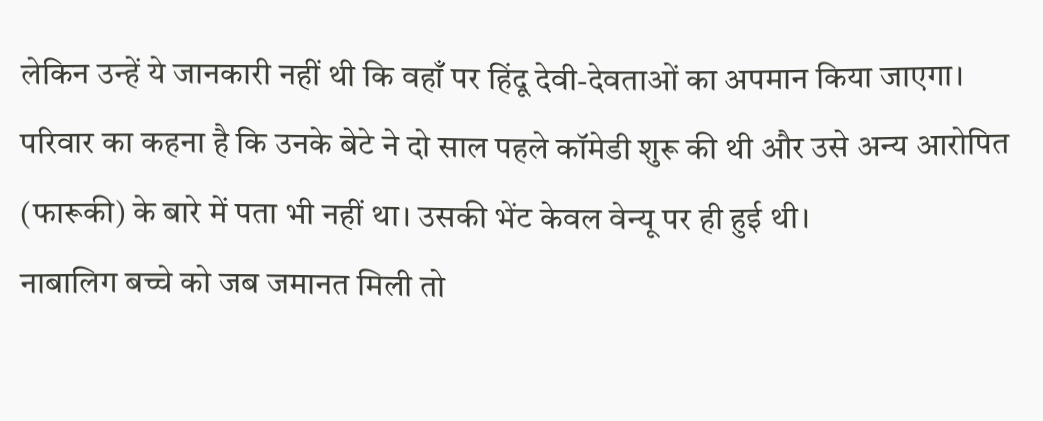लेकिन उन्हें ये जानकारी नहीं थी कि वहाँ पर हिंदू देवी-देवताओं का अपमान किया जाएगा। परिवार का कहना है कि उनके बेटे ने दो साल पहले कॉमेडी शुरू की थी और उसे अन्य आरोपित (फारूकी) के बारे में पता भी नहीं था। उसकी भेंट केवल वेन्यू पर ही हुई थी।
नाबालिग बच्चे को जब जमानत मिली तो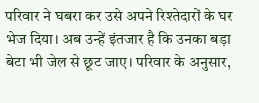परिवार ने घबरा कर उसे अपने रिश्तेदारों के घर भेज दिया। अब उन्हें इंतजार है कि उनका बड़ा बेटा भी जेल से छूट जाए। परिवार के अनुसार,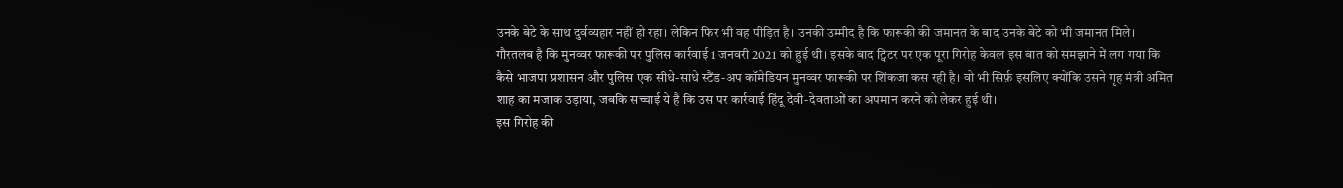उनके बेटे के साथ दुर्वव्यहार नहीं हो रहा। लेकिन फिर भी वह पीड़ित है। उनकी उम्मीद है कि फारूकी की जमानत के बाद उनके बेटे को भी जमानत मिले।
गौरतलब है कि मुनव्वर फारूकी पर पुलिस कार्रवाई 1 जनवरी 2021 को हुई थी। इसके बाद ट्विटर पर एक पूरा गिरोह केवल इस बात को समझाने में लग गया कि कैसे भाजपा प्रशासन और पुलिस एक सीधे-साधे स्टैंड-अप कॉमेडियन मुनव्वर फारूकी पर शिंकजा कस रही है। वो भी सिर्फ़ इसलिए क्योंकि उसने गृह मंत्री अमित शाह का मजाक उड़ाया, जबकि सच्चाई ये है कि उस पर कार्रवाई हिंदू देवी-देवताओं का अपमान करने को लेकर हुई थी।
इस गिरोह की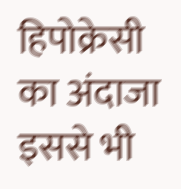हिपोक्रेसी का अंदाजा इससे भी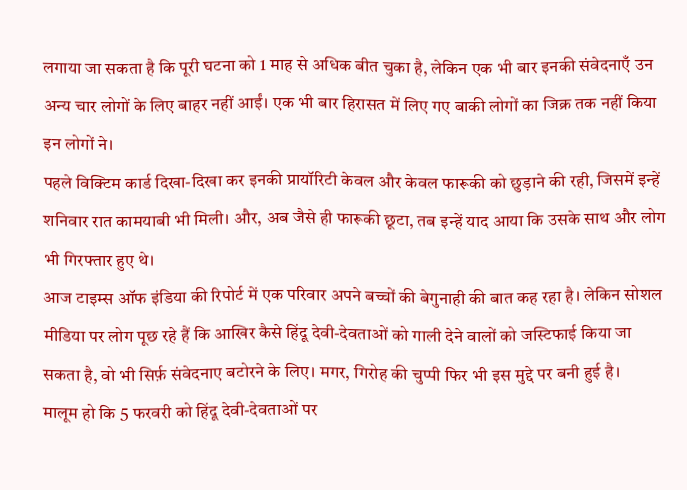लगाया जा सकता है कि पूरी घटना को 1 माह से अधिक बीत चुका है, लेकिन एक भी बार इनकी संवेदनाएँ उन अन्य चार लोगों के लिए बाहर नहीं आईं। एक भी बार हिरासत में लिए गए बाकी लोगों का जिक्र तक नहीं किया इन लोगों ने।
पहले विक्टिम कार्ड दिखा-दिखा कर इनकी प्रायॉरिटी केवल और केवल फारूकी को छुड़ाने की रही, जिसमें इन्हें शनिवार रात कामयाबी भी मिली। और, अब जैसे ही फारूकी छूटा, तब इन्हें याद आया कि उसके साथ और लोग भी गिरफ्तार हुए थे।
आज टाइम्स ऑफ इंडिया की रिपोर्ट में एक परिवार अपने बच्चों की बेगुनाही की बात कह रहा है। लेकिन सोशल मीडिया पर लोग पूछ रहे हैं कि आखिर कैसे हिंदू देवी-देवताओं को गाली देने वालों को जस्टिफाई किया जा सकता है, वो भी सिर्फ़ संवेदनाए बटोरने के लिए। मगर, गिरोह की चुप्पी फिर भी इस मुद्दे पर बनी हुई है।
मालूम हो कि 5 फरवरी को हिंदू देवी-देवताओं पर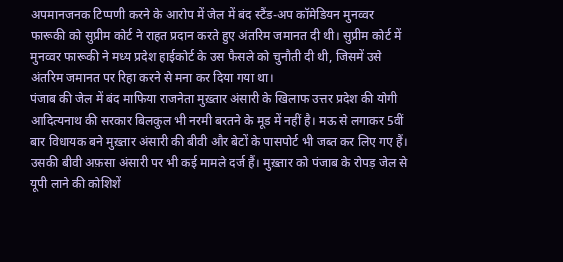अपमानजनक टिप्पणी करने के आरोप में जेल में बंद स्टैंड-अप कॉमेडियन मुनव्वर फारूकी को सुप्रीम कोर्ट ने राहत प्रदान करते हुए अंतरिम जमानत दी थी। सुप्रीम कोर्ट में मुनव्वर फारूकी ने मध्य प्रदेश हाईकोर्ट के उस फैसले को चुनौती दी थी, जिसमें उसे अंतरिम जमानत पर रिहा करने से मना कर दिया गया था।
पंजाब की जेल में बंद माफिया राजनेता मुख़्तार अंसारी के खिलाफ उत्तर प्रदेश की योगी आदित्यनाथ की सरकार बिलकुल भी नरमी बरतने के मूड में नहीं है। मऊ से लगाकर 5वीं बार विधायक बने मुख़्तार अंसारी की बीवी और बेटों के पासपोर्ट भी जब्त कर लिए गए हैं। उसकी बीवी अफ़सा अंसारी पर भी कई मामले दर्ज हैं। मुख़्तार को पंजाब के रोपड़ जेल से यूपी लाने की कोशिशें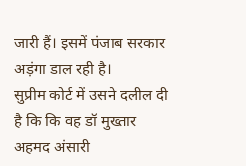जारी हैं। इसमें पंजाब सरकार अड़ंगा डाल रही है।
सुप्रीम कोर्ट में उसने दलील दी है कि कि वह डॉ मुख्तार अहमद अंसारी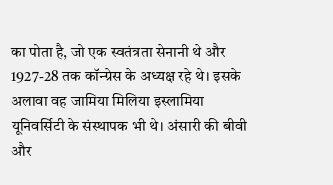का पोता है, जो एक स्वतंत्रता सेनानी थे और 1927-28 तक कॉन्ग्रेस के अध्यक्ष रहे थे। इसके अलावा वह जामिया मिलिया इस्लामिया यूनिवर्सिटी के संस्थापक भी थे। अंसारी की बीवी और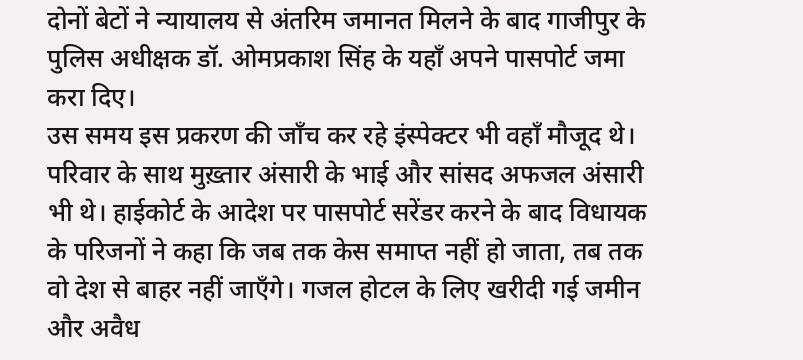दोनों बेटों ने न्यायालय से अंतरिम जमानत मिलने के बाद गाजीपुर के पुलिस अधीक्षक डॉ. ओमप्रकाश सिंह के यहाँ अपने पासपोर्ट जमा करा दिए।
उस समय इस प्रकरण की जाँच कर रहे इंस्पेक्टर भी वहाँ मौजूद थे। परिवार के साथ मुख़्तार अंसारी के भाई और सांसद अफजल अंसारी भी थे। हाईकोर्ट के आदेश पर पासपोर्ट सरेंडर करने के बाद विधायक के परिजनों ने कहा कि जब तक केस समाप्त नहीं हो जाता, तब तक वो देश से बाहर नहीं जाएँगे। गजल होटल के लिए खरीदी गई जमीन और अवैध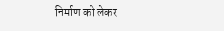निर्माण को लेकर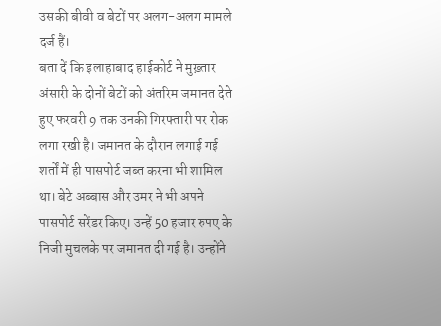उसकी बीवी व बेटों पर अलग-अलग मामले दर्ज हैं।
बता दें कि इलाहाबाद हाईकोर्ट ने मुख़्तार अंसारी के दोनों बेटों को अंतरिम जमानत देते हुए फरवरी 9 तक उनकी गिरफ्तारी पर रोक लगा रखी है। जमानत के दौरान लगाई गई शर्तों में ही पासपोर्ट जब्त करना भी शामिल था। बेटे अब्बास और उमर ने भी अपने पासपोर्ट सरेंडर किए। उन्हें 50 हजार रुपए के निजी मुचलके पर जमानत दी गई है। उन्होंने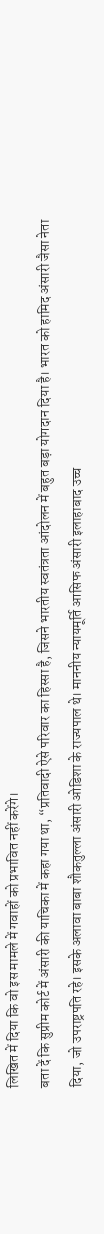लिखित में दिया कि वो इस मामले में गवाहों को प्रभावित नहीं करेंगे।
बता दें कि सुप्रीम कोर्ट में अंसारी की याचिका में कहा गया था, “प्रतिवादी ऐसे परिवार का हिस्सा है, जिसने भारतीय स्वतंत्रता आंदोलन में बहुत बड़ा योगदान दिया है। भारत को हामिद अंसारी जैसा नेता दिया, जो उपराष्ट्रपति रहे। इसके अलावा बाबा शौकतुल्ला अंसारी ओडिशा के राज्यपाल थे। माननीय न्यायमूर्ति आसिफ अंसारी इलाहाबाद उच्च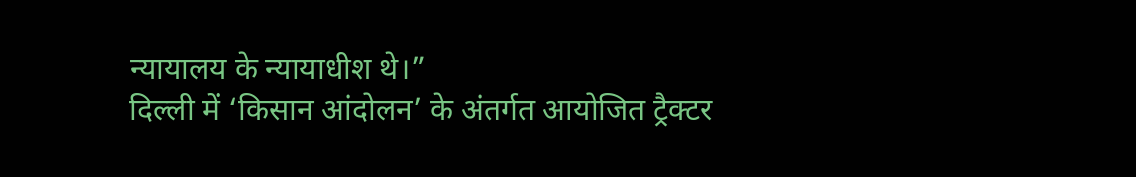न्यायालय के न्यायाधीश थे।”
दिल्ली में ‘किसान आंदोलन’ के अंतर्गत आयोजित ट्रैक्टर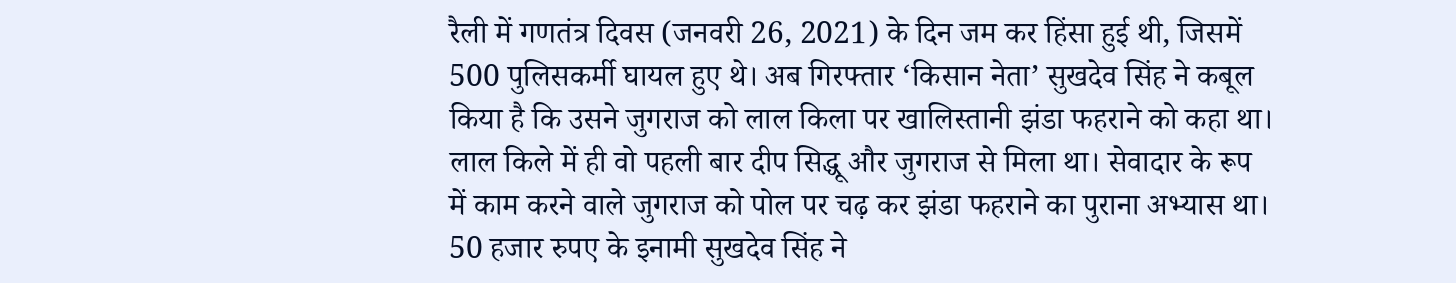रैली में गणतंत्र दिवस (जनवरी 26, 2021) के दिन जम कर हिंसा हुई थी, जिसमें 500 पुलिसकर्मी घायल हुए थे। अब गिरफ्तार ‘किसान नेता’ सुखदेव सिंह ने कबूल किया है कि उसने जुगराज को लाल किला पर खालिस्तानी झंडा फहराने को कहा था। लाल किले में ही वो पहली बार दीप सिद्धू और जुगराज से मिला था। सेवादार के रूप में काम करने वाले जुगराज को पोल पर चढ़ कर झंडा फहराने का पुराना अभ्यास था।
50 हजार रुपए के इनामी सुखदेव सिंह ने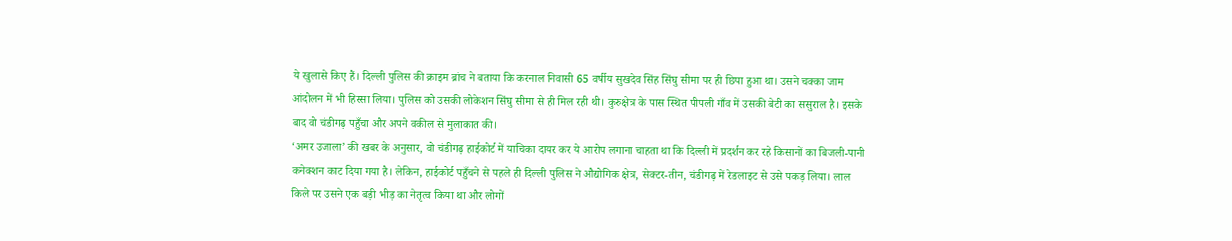ये खुलासे किए हैं। दिल्ली पुलिस की क्राइम ब्रांच ने बताया कि करनाल निवासी 65 वर्षीय सुखदेव सिंह सिंघु सीमा पर ही छिपा हुआ था। उसने चक्का जाम आंदोलन में भी हिस्सा लिया। पुलिस को उसकी लोकेशन सिंघु सीमा से ही मिल रही थी। कुरुक्षेत्र के पास स्थित पीपली गाँव में उसकी बेटी का ससुराल है। इसके बाद वो चंडीगढ़ पहुँचा और अपने वकील से मुलाकात की।
‘अमर उजाला’ की खबर के अनुसार, वो चंडीगढ़ हाईकोर्ट में याचिका दायर कर ये आरोप लगाना चाहता था कि दिल्ली में प्रदर्शन कर रहे किसानों का बिजली-पानी कनेक्शन काट दिया गया है। लेकिन, हाईकोर्ट पहुँचने से पहले ही दिल्ली पुलिस ने औद्योगिक क्षेत्र, सेक्टर-तीन, चंडीगढ़ में रेडलाइट से उसे पकड़ लिया। लाल किले पर उसने एक बड़ी भीड़ का नेतृत्व किया था और लोगों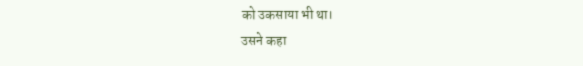को उकसाया भी था।
उसने कहा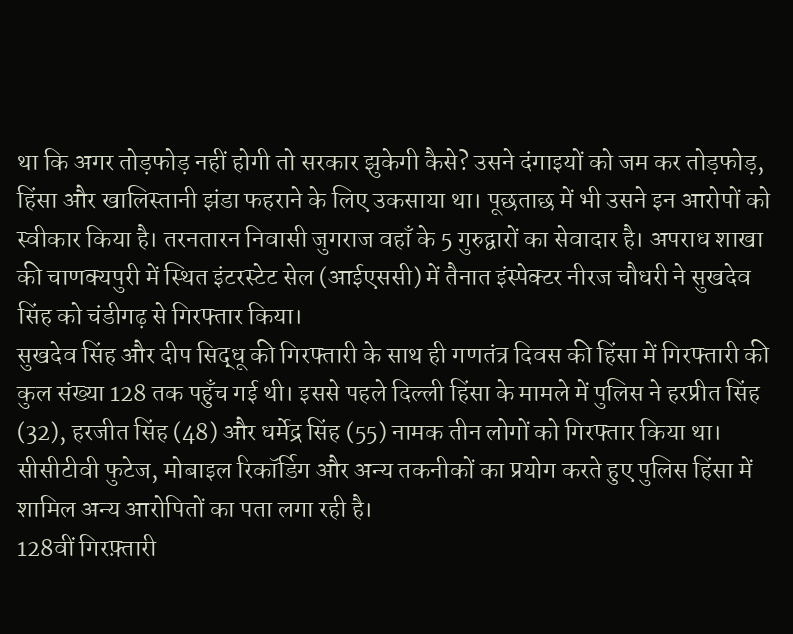था कि अगर तोड़फोड़ नहीं होगी तो सरकार झुकेगी कैसे? उसने दंगाइयों को जम कर तोड़फोड़, हिंसा और खालिस्तानी झंडा फहराने के लिए उकसाया था। पूछताछ में भी उसने इन आरोपों को स्वीकार किया है। तरनतारन निवासी जुगराज वहाँ के 5 गुरुद्वारों का सेवादार है। अपराध शाखा की चाणक्यपुरी में स्थित इंटरस्टेट सेल (आईएससी) में तैनात इंस्पेक्टर नीरज चौधरी ने सुखदेव सिंह को चंडीगढ़ से गिरफ्तार किया।
सुखदेव सिंह और दीप सिद्धू की गिरफ्तारी के साथ ही गणतंत्र दिवस की हिंसा में गिरफ्तारी की कुल संख्या 128 तक पहुँच गई थी। इससे पहले दिल्ली हिंसा के मामले में पुलिस ने हरप्रीत सिंह (32), हरजीत सिंह (48) और धर्मेद्र सिंह (55) नामक तीन लोगों को गिरफ्तार किया था। सीसीटीवी फुटेज, मोबाइल रिकॉर्डिग और अन्य तकनीकों का प्रयोग करते हुए पुलिस हिंसा में शामिल अन्य आरोपितों का पता लगा रही है।
128वीं गिरफ़्तारी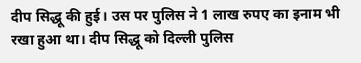दीप सिद्धू की हुई। उस पर पुलिस ने 1 लाख रुपए का इनाम भी रखा हुआ था। दीप सिद्धू को दिल्ली पुलिस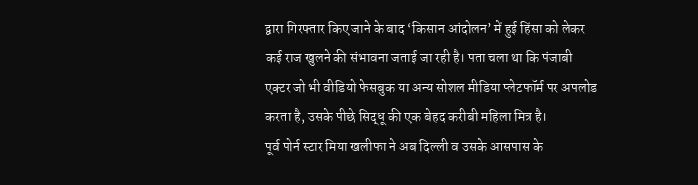द्वारा गिरफ्तार किए जाने के बाद ‘किसान आंदोलन’ में हुई हिंसा को लेकर कई राज खुलने की संभावना जताई जा रही है। पता चला था कि पंजाबी एक्टर जो भी वीडियो फेसबुक या अन्य सोशल मीडिया प्लेटफॉर्म पर अपलोड करता है, उसके पीछे सिद्धू की एक बेहद करीबी महिला मित्र है।
पूर्व पोर्न स्टार मिया खलीफा ने अब दिल्ली व उसके आसपास के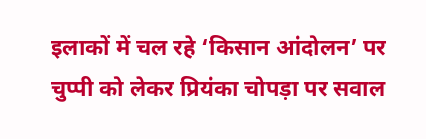इलाकों में चल रहे ‘किसान आंदोलन’ पर चुप्पी को लेकर प्रियंका चोपड़ा पर सवाल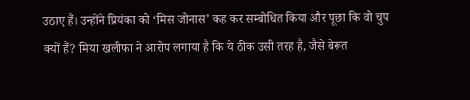उठाए हैं। उन्होंने प्रियंका को ‘मिस जोनास’ कह कर सम्बोधित किया और पूछा कि वो चुप क्यों हैं? मिया खलीफा ने आरोप लगाया है कि ये ठीक उसी तरह है, जैसे बेरूत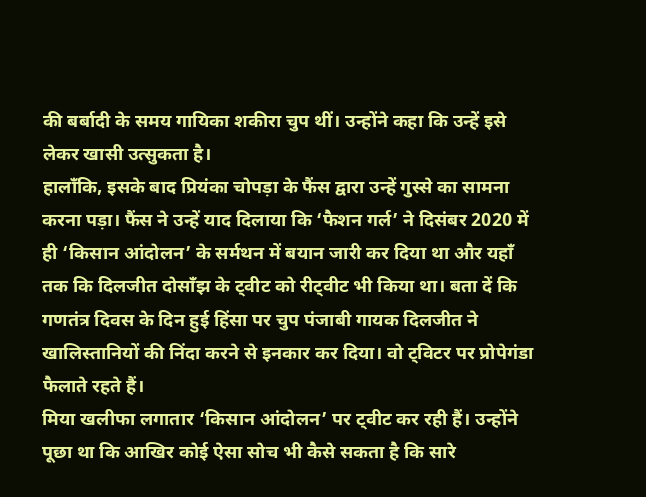की बर्बादी के समय गायिका शकीरा चुप थीं। उन्होंने कहा कि उन्हें इसे लेकर खासी उत्सुकता है।
हालाँकि, इसके बाद प्रियंका चोपड़ा के फैंस द्वारा उन्हें गुस्से का सामना करना पड़ा। फैंस ने उन्हें याद दिलाया कि ‘फैशन गर्ल’ ने दिसंबर 2020 में ही ‘किसान आंदोलन’ के सर्मथन में बयान जारी कर दिया था और यहाँ तक कि दिलजीत दोसाँझ के ट्वीट को रीट्वीट भी किया था। बता दें कि गणतंत्र दिवस के दिन हुई हिंसा पर चुप पंजाबी गायक दिलजीत ने खालिस्तानियों की निंदा करने से इनकार कर दिया। वो ट्विटर पर प्रोपेगंडा फैलाते रहते हैं।
मिया खलीफा लगातार ‘किसान आंदोलन’ पर ट्वीट कर रही हैं। उन्होंने पूछा था कि आखिर कोई ऐसा सोच भी कैसे सकता है कि सारे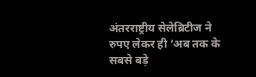अंतरराष्ट्रीय सेलेब्रिटीज ने रुपए लेकर ही ‘अब तक के सबसे बड़े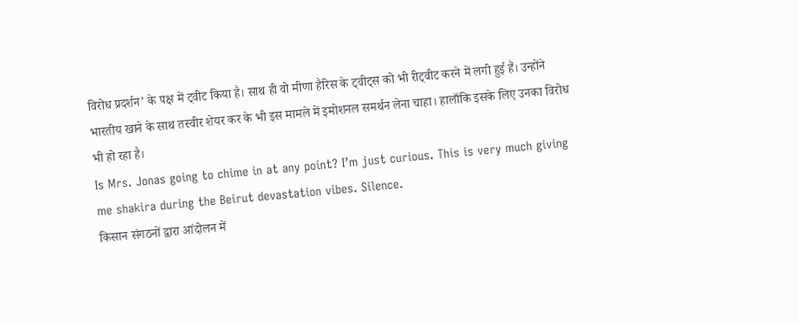विरोध प्रदर्शन’ के पक्ष में ट्वीट किया है। साथ ही वो मीणा हैरिस के ट्वीट्स को भी रीट्वीट करने में लगी हुई हैं। उन्होंने भारतीय खाने के साथ तस्वीर शेयर कर के भी इस मामले में इमोशनल समर्थन लेना चाहा। हालाँकि इसके लिए उनका विरोध भी हो रहा है।
Is Mrs. Jonas going to chime in at any point? I’m just curious. This is very much giving me shakira during the Beirut devastation vibes. Silence.
किसान संगठनों द्वारा आंदोलन में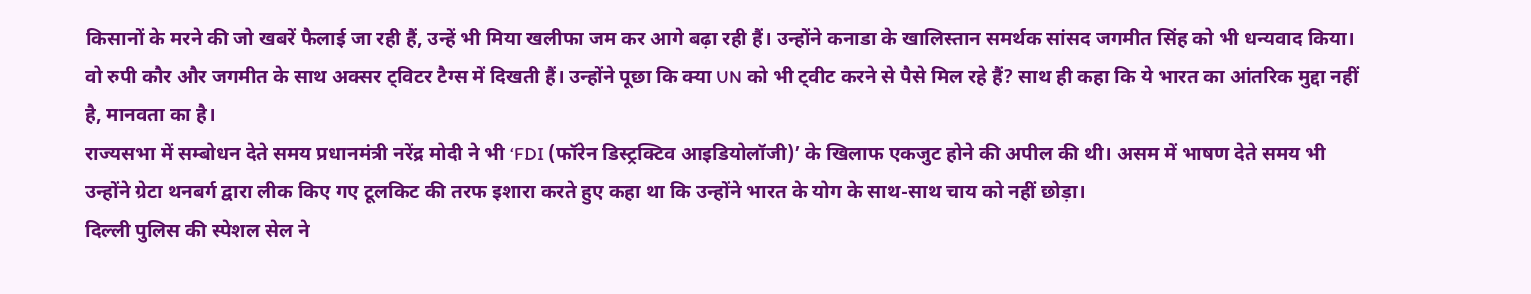किसानों के मरने की जो खबरें फैलाई जा रही हैं, उन्हें भी मिया खलीफा जम कर आगे बढ़ा रही हैं। उन्होंने कनाडा के खालिस्तान समर्थक सांसद जगमीत सिंह को भी धन्यवाद किया। वो रुपी कौर और जगमीत के साथ अक्सर ट्विटर टैग्स में दिखती हैं। उन्होंने पूछा कि क्या UN को भी ट्वीट करने से पैसे मिल रहे हैं? साथ ही कहा कि ये भारत का आंतरिक मुद्दा नहीं है, मानवता का है।
राज्यसभा में सम्बोधन देते समय प्रधानमंत्री नरेंद्र मोदी ने भी ‘FDI (फॉरेन डिस्ट्रक्टिव आइडियोलॉजी)’ के खिलाफ एकजुट होने की अपील की थी। असम में भाषण देते समय भी उन्होंने ग्रेटा थनबर्ग द्वारा लीक किए गए टूलकिट की तरफ इशारा करते हुए कहा था कि उन्होंने भारत के योग के साथ-साथ चाय को नहीं छोड़ा।
दिल्ली पुलिस की स्पेशल सेल ने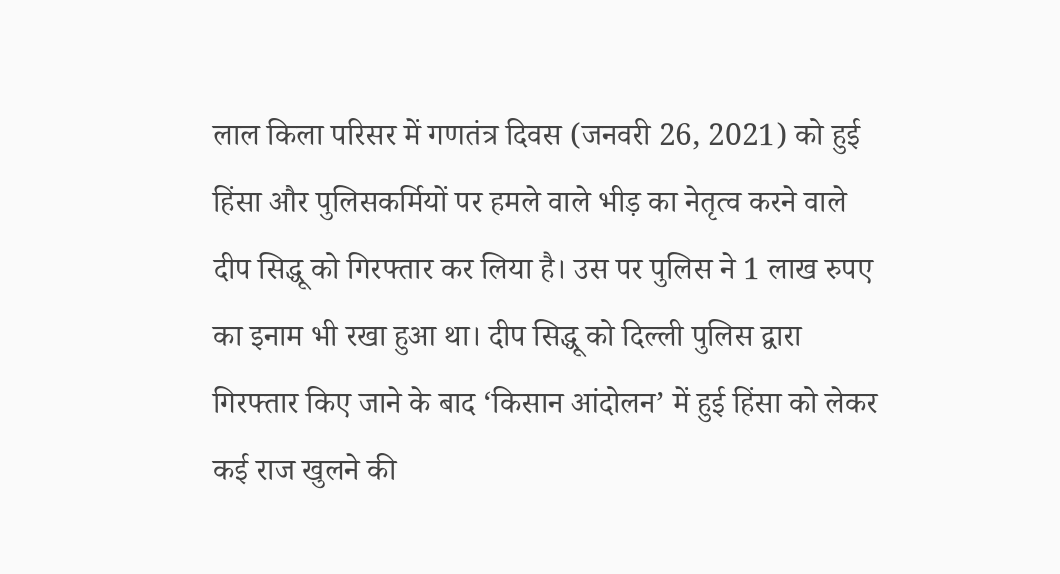लाल किला परिसर में गणतंत्र दिवस (जनवरी 26, 2021) को हुई हिंसा और पुलिसकर्मियों पर हमले वाले भीड़ का नेतृत्व करने वाले दीप सिद्धू को गिरफ्तार कर लिया है। उस पर पुलिस ने 1 लाख रुपए का इनाम भी रखा हुआ था। दीप सिद्धू को दिल्ली पुलिस द्वारा गिरफ्तार किए जाने के बाद ‘किसान आंदोलन’ में हुई हिंसा को लेकर कई राज खुलने की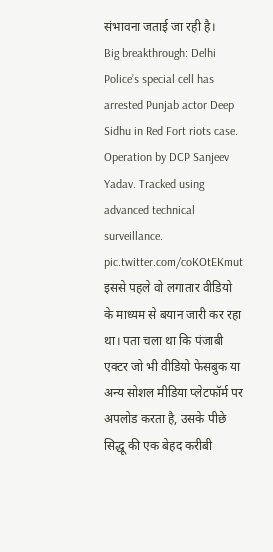संभावना जताई जा रही है।
Big breakthrough: Delhi Police’s special cell has arrested Punjab actor Deep Sidhu in Red Fort riots case. Operation by DCP Sanjeev Yadav. Tracked using advanced technical surveillance. pic.twitter.com/coKOtEKmut
इससे पहले वो लगातार वीडियो के माध्यम से बयान जारी कर रहा था। पता चला था कि पंजाबी एक्टर जो भी वीडियो फेसबुक या अन्य सोशल मीडिया प्लेटफॉर्म पर अपलोड करता है, उसके पीछे सिद्धू की एक बेहद करीबी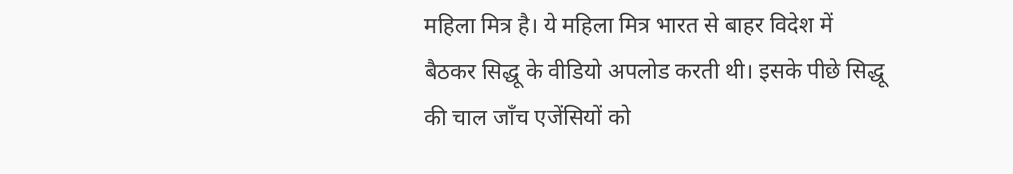महिला मित्र है। ये महिला मित्र भारत से बाहर विदेश में बैठकर सिद्धू के वीडियो अपलोड करती थी। इसके पीछे सिद्धू की चाल जाँच एजेंसियों को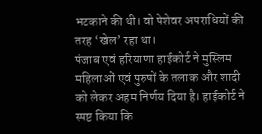भटकाने की थी। वो पेशेवर अपराधियों की तरह ‘खेल’ रहा था।
पंजाब एवं हरियाणा हाईकोर्ट ने मुस्लिम महिलाओं एवं पुरुषों के तलाक और शादी को लेकर अहम निर्णय दिया है। हाईकोर्ट ने स्पष्ट किया कि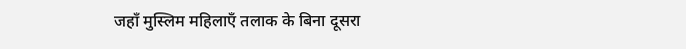जहाँ मुस्लिम महिलाएँ तलाक के बिना दूसरा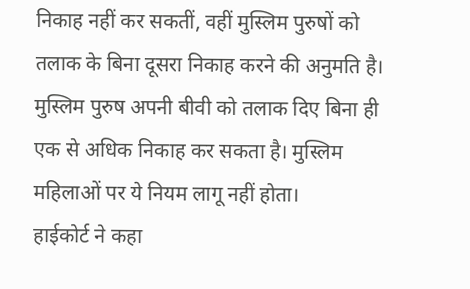निकाह नहीं कर सकतीं, वहीं मुस्लिम पुरुषों को तलाक के बिना दूसरा निकाह करने की अनुमति है। मुस्लिम पुरुष अपनी बीवी को तलाक दिए बिना ही एक से अधिक निकाह कर सकता है। मुस्लिम महिलाओं पर ये नियम लागू नहीं होता।
हाईकोर्ट ने कहा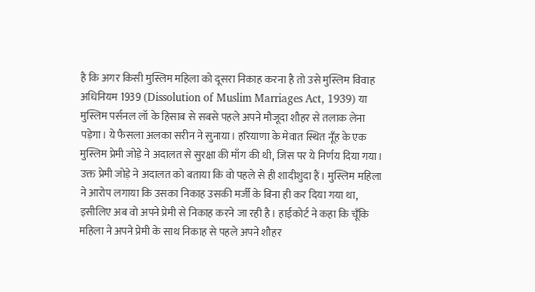है कि अगर किसी मुस्लिम महिला को दूसरा निकाह करना है तो उसे मुस्लिम विवाह अधिनियम 1939 (Dissolution of Muslim Marriages Act, 1939) या मुस्लिम पर्सनल लॉ के हिसाब से सबसे पहले अपने मौजूदा शौहर से तलाक लेना पड़ेगा। ये फैसला अलका सरीन ने सुनाया। हरियाणा के मेवात स्थित नूँह के एक मुस्लिम प्रेमी जोड़े ने अदालत से सुरक्षा की माँग की थी, जिस पर ये निर्णय दिया गया।
उक्त प्रेमी जोड़े ने अदालत को बताया कि वो पहले से ही शादीशुदा हैं। मुस्लिम महिला ने आरोप लगाया कि उसका निकाह उसकी मर्जी के बिना ही कर दिया गया था, इसीलिए अब वो अपने प्रेमी से निकाह करने जा रही है। हाईकोर्ट ने कहा कि चूँकि महिला ने अपने प्रेमी के साथ निकाह से पहले अपने शौहर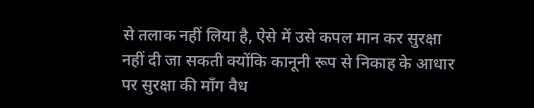से तलाक नहीं लिया है, ऐसे में उसे कपल मान कर सुरक्षा नहीं दी जा सकती क्योंकि कानूनी रूप से निकाह के आधार पर सुरक्षा की माँग वैध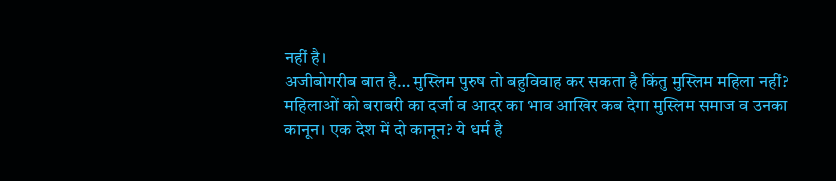नहीं है।
अजीबोगरीब बात है… मुस्लिम पुरुष तो बहुविवाह कर सकता है किंतु मुस्लिम महिला नहीं? महिलाओं को बराबरी का दर्जा व आदर का भाव आखिर कब देगा मुस्लिम समाज व उनका कानून। एक देश में दो कानून? ये धर्म है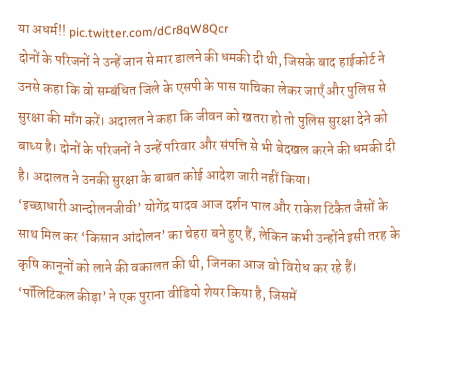या अधर्म!! pic.twitter.com/dCr8qW8Qcr
दोनों के परिजनों ने उन्हें जान से मार डालने की धमकी दी थी, जिसके बाद हाईकोर्ट ने उनसे कहा कि वो सम्बंधित जिले के एसपी के पास याचिका लेकर जाएँ और पुलिस से सुरक्षा की माँग करें। अदालत ने कहा कि जीवन को खतरा हो तो पुलिस सुरक्षा देने को बाध्य है। दोनों के परिजनों ने उन्हें परिवार और संपत्ति से भी बेदखल करने की धमकी दी है। अदालत ने उनकी सुरक्षा के बाबत कोई आदेश जारी नहीं किया।
‘इच्छाधारी आन्दोलनजीवी’ योगेंद्र यादव आज दर्शन पाल और राकेश टिकैत जैसों के साथ मिल कर ‘किसान आंदोलन’ का चेहरा बने हुए हैं, लेकिन कभी उन्होंने इसी तरह के कृषि कानूनों को लाने की वकालत की थी, जिनका आज वो विरोध कर रहे हैं। ‘पॉलिटिकल कीड़ा’ ने एक पुराना वीडियो शेयर किया है, जिसमें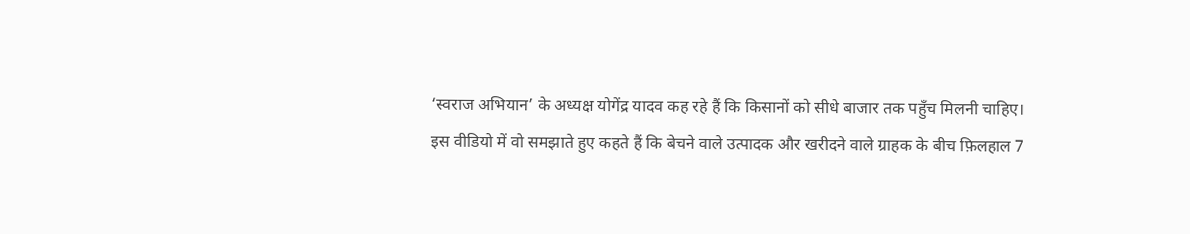‘स्वराज अभियान’ के अध्यक्ष योगेंद्र यादव कह रहे हैं कि किसानों को सीधे बाजार तक पहुँच मिलनी चाहिए।
इस वीडियो में वो समझाते हुए कहते हैं कि बेचने वाले उत्पादक और खरीदने वाले ग्राहक के बीच फ़िलहाल 7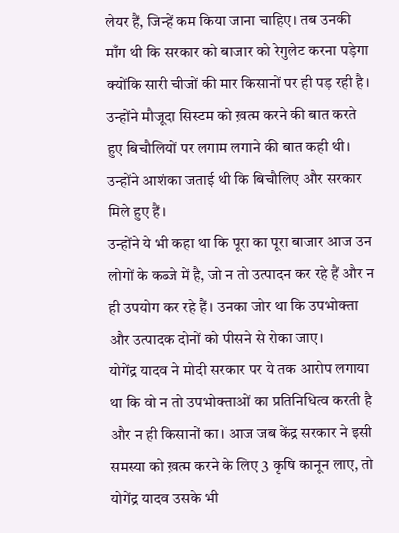लेयर हैं, जिन्हें कम किया जाना चाहिए। तब उनकी माँग थी कि सरकार को बाजार को रेगुलेट करना पड़ेगा क्योंकि सारी चीजों की मार किसानों पर ही पड़ रही है। उन्होंने मौजूदा सिस्टम को ख़त्म करने की बात करते हुए बिचौलियों पर लगाम लगाने की बात कही थी। उन्होंने आशंका जताई थी कि बिचौलिए और सरकार मिले हुए हैं।
उन्होंने ये भी कहा था कि पूरा का पूरा बाजार आज उन लोगों के कब्जे में है, जो न तो उत्पादन कर रहे हैं और न ही उपयोग कर रहे हैं। उनका जोर था कि उपभोक्ता और उत्पादक दोनों को पीसने से रोका जाए।
योगेंद्र यादव ने मोदी सरकार पर ये तक आरोप लगाया था कि वो न तो उपभोक्ताओं का प्रतिनिधित्व करती है और न ही किसानों का। आज जब केंद्र सरकार ने इसी समस्या को ख़त्म करने के लिए 3 कृषि कानून लाए, तो योगेंद्र यादव उसके भी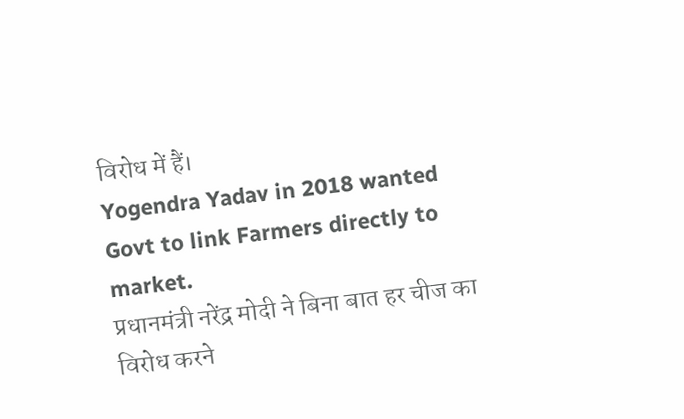विरोध में हैं।
Yogendra Yadav in 2018 wanted Govt to link Farmers directly to market.
प्रधानमंत्री नरेंद्र मोदी ने बिना बात हर चीज का विरोध करने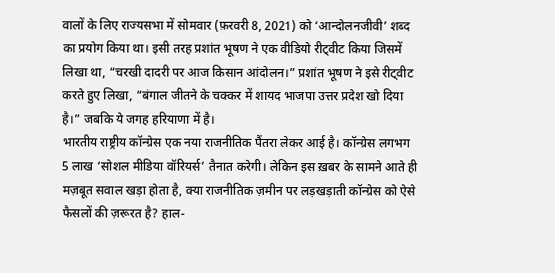वालों के लिए राज्यसभा में सोमवार (फ़रवरी 8, 2021) को ‘आन्दोलनजीवी’ शब्द का प्रयोग किया था। इसी तरह प्रशांत भूषण ने एक वीडियो रीट्वीट किया जिसमें लिखा था, “चरखी दादरी पर आज किसान आंदोलन।” प्रशांत भूषण ने इसे रीट्वीट करते हुए लिखा, “बंगाल जीतने के चक्कर में शायद भाजपा उत्तर प्रदेश खो दिया है।” जबकि ये जगह हरियाणा में है।
भारतीय राष्ट्रीय कॉन्ग्रेस एक नया राजनीतिक पैंतरा लेकर आई है। कॉन्ग्रेस लगभग 5 लाख ‘सोशल मीडिया वॉरियर्स’ तैनात करेगी। लेकिन इस ख़बर के सामने आते ही मज़बूत सवाल खड़ा होता है, क्या राजनीतिक ज़मीन पर लड़खड़ाती कॉन्ग्रेस को ऐसे फैसलों की ज़रूरत है? हाल-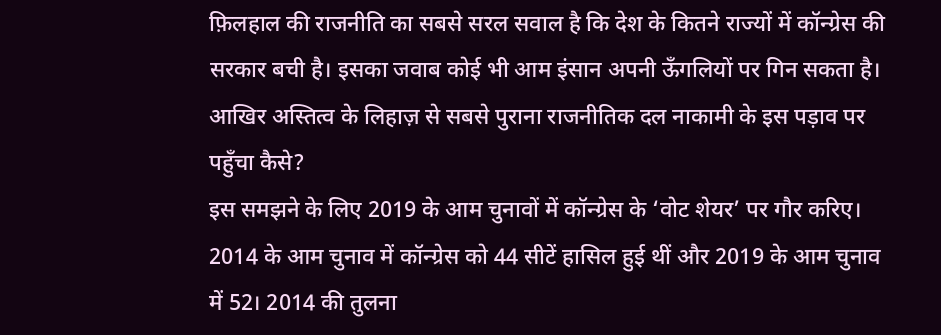फ़िलहाल की राजनीति का सबसे सरल सवाल है कि देश के कितने राज्यों में कॉन्ग्रेस की सरकार बची है। इसका जवाब कोई भी आम इंसान अपनी ऊँगलियों पर गिन सकता है। आखिर अस्तित्व के लिहाज़ से सबसे पुराना राजनीतिक दल नाकामी के इस पड़ाव पर पहुँचा कैसे?
इस समझने के लिए 2019 के आम चुनावों में कॉन्ग्रेस के ‘वोट शेयर’ पर गौर करिए। 2014 के आम चुनाव में कॉन्ग्रेस को 44 सीटें हासिल हुई थीं और 2019 के आम चुनाव में 52। 2014 की तुलना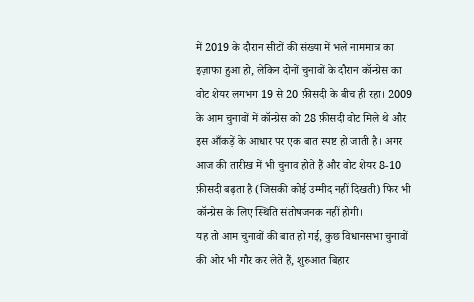में 2019 के दौरान सीटों की संख्या में भले नाममात्र का इज़ाफा हुआ हो, लेकिन दोनों चुनावों के दौरान कॉन्ग्रेस का वोट शेयर लगभग 19 से 20 फ़ीसदी के बीच ही रहा। 2009 के आम चुनावों में कॉन्ग्रेस को 28 फ़ीसदी वोट मिले थे और इस आँकड़ें के आधार पर एक बात स्पष्ट हो जाती है। अगर आज की तारीख में भी चुनाव होते हैं और वोट शेयर 8-10 फ़ीसदी बढ़ता है (जिसकी कोई उम्मीद नहीं दिखती) फिर भी कॉन्ग्रेस के लिए स्थिति संतोषजनक नहीं होगी।
यह तो आम चुनावों की बात हो गई, कुछ विधानसभा चुनावों की ओर भी गौर कर लेते हैं, शुरुआत बिहार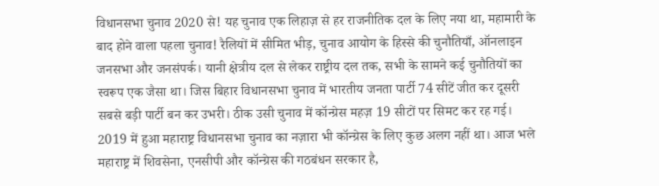विधानसभा चुनाव 2020 से! यह चुनाव एक लिहाज़ से हर राजनीतिक दल के लिए नया था, महामारी के बाद होने वाला पहला चुनाव! रैलियों में सीमित भीड़, चुनाव आयोग के हिस्से की चुनौतियाँ, ऑनलाइन जनसभा और जनसंपर्क। यानी क्षेत्रीय दल से लेकर राष्ट्रीय दल तक, सभी के सामने कई चुनौतियों का स्वरूप एक जैसा था। जिस बिहार विधानसभा चुनाव में भारतीय जनता पार्टी 74 सीटें जीत कर दूसरी सबसे बड़ी पार्टी बन कर उभरी। ठीक उसी चुनाव में कॉन्ग्रेस महज़ 19 सीटों पर सिमट कर रह गई।
2019 में हुआ महाराष्ट्र विधानसभा चुनाव का नज़ारा भी कॉन्ग्रेस के लिए कुछ अलग नहीं था। आज भले महाराष्ट्र में शिवसेना, एनसीपी और कॉन्ग्रेस की गठबंधन सरकार है,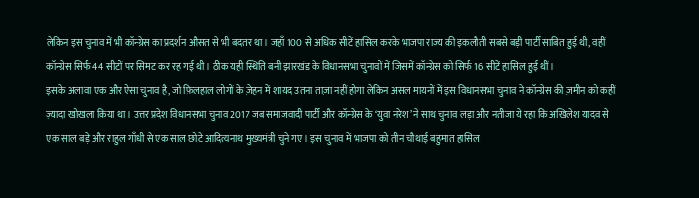लेकिन इस चुनाव में भी कॉन्ग्रेस का प्रदर्शन औसत से भी बदतर था। जहाँ 100 से अधिक सीटें हासिल करके भाजपा राज्य की इकलौती सबसे बड़ी पार्टी साबित हुई थी, वहीं कॉन्ग्रेस सिर्फ 44 सीटों पर सिमट कर रह गई थी। ठीक यही स्थिति बनी झारखंड के विधानसभा चुनावों में जिसमें कॉन्ग्रेस को सिर्फ 16 सीटें हासिल हुई थीं।
इसके अलावा एक और ऐसा चुनाव है, जो फ़िलहाल लोगों के ज़ेहन में शायद उतना ताज़ा नहीं होगा लेकिन असल मायनों में इस विधानसभा चुनाव ने कॉन्ग्रेस की ज़मीन को कहीं ज़्यादा खोखला किया था। उत्तर प्रदेश विधानसभा चुनाव 2017 जब समाजवादी पार्टी और कॉन्ग्रेस के ‘युवा नरेश’ ने साथ चुनाव लड़ा और नतीजा ये रहा कि अखिलेश यादव से एक साल बड़े और राहुल गाँधी से एक साल छोटे आदित्यनाथ मुख्यमंत्री चुने गए। इस चुनाव में भाजपा को तीन चौथाई बहुमात हासिल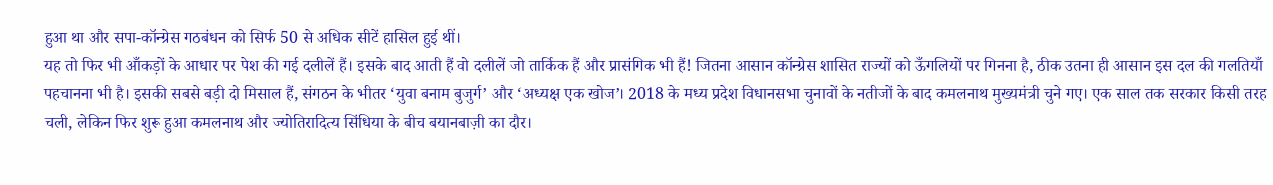हुआ था और सपा-कॉन्ग्रेस गठबंधन को सिर्फ 50 से अधिक सीटें हासिल हुई थीं।
यह तो फिर भी आँकड़ों के आधार पर पेश की गई दलीलें हैं। इसके बाद आती हैं वो दलीलें जो तार्किक हैं और प्रासंगिक भी हैं! जितना आसान कॉन्ग्रेस शासित राज्यों को ऊँगलियों पर गिनना है, ठीक उतना ही आसान इस दल की गलतियाँ पहचानना भी है। इसकी सबसे बड़ी दो मिसाल हैं, संगठन के भीतर ‘युवा बनाम बुजुर्ग’ और ‘अध्यक्ष एक खोज’। 2018 के मध्य प्रदेश विधानसभा चुनावों के नतीजों के बाद कमलनाथ मुख्यमंत्री चुने गए। एक साल तक सरकार किसी तरह चली, लेकिन फिर शुरू हुआ कमलनाथ और ज्योतिरादित्य सिंधिया के बीच बयानबाज़ी का दौर।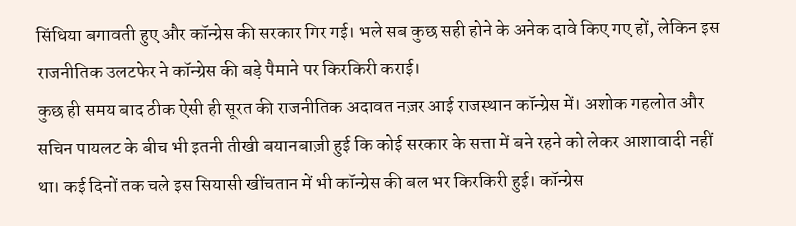सिंधिया बगावती हुए और कॉन्ग्रेस की सरकार गिर गई। भले सब कुछ सही होने के अनेक दावे किए गए हों, लेकिन इस राजनीतिक उलटफेर ने कॉन्ग्रेस की बड़े पैमाने पर किरकिरी कराई।
कुछ ही समय बाद ठीक ऐसी ही सूरत की राजनीतिक अदावत नज़र आई राजस्थान कॉन्ग्रेस में। अशोक गहलोत और सचिन पायलट के बीच भी इतनी तीखी बयानबाज़ी हुई कि कोई सरकार के सत्ता में बने रहने को लेकर आशावादी नहीं था। कई दिनों तक चले इस सियासी खींचतान में भी कॉन्ग्रेस की बल भर किरकिरी हुई। कॉन्ग्रेस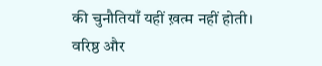की चुनौतियाँ यहीं ख़त्म नहीं होती। वरिष्ठ और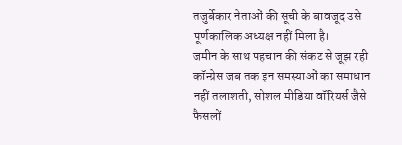तजुर्बेकार नेताओं की सूची के बावजूद उसे पूर्णकालिक अध्यक्ष नहीं मिला है।
जमीन के साथ पहचान की संकट से जूझ रही कॉन्ग्रेस जब तक इन समस्याओं का समाधान नहीं तलाशती, सोशल मीडिया वॉरियर्स जैसे फैसलों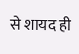से शायद ही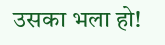उसका भला हो!